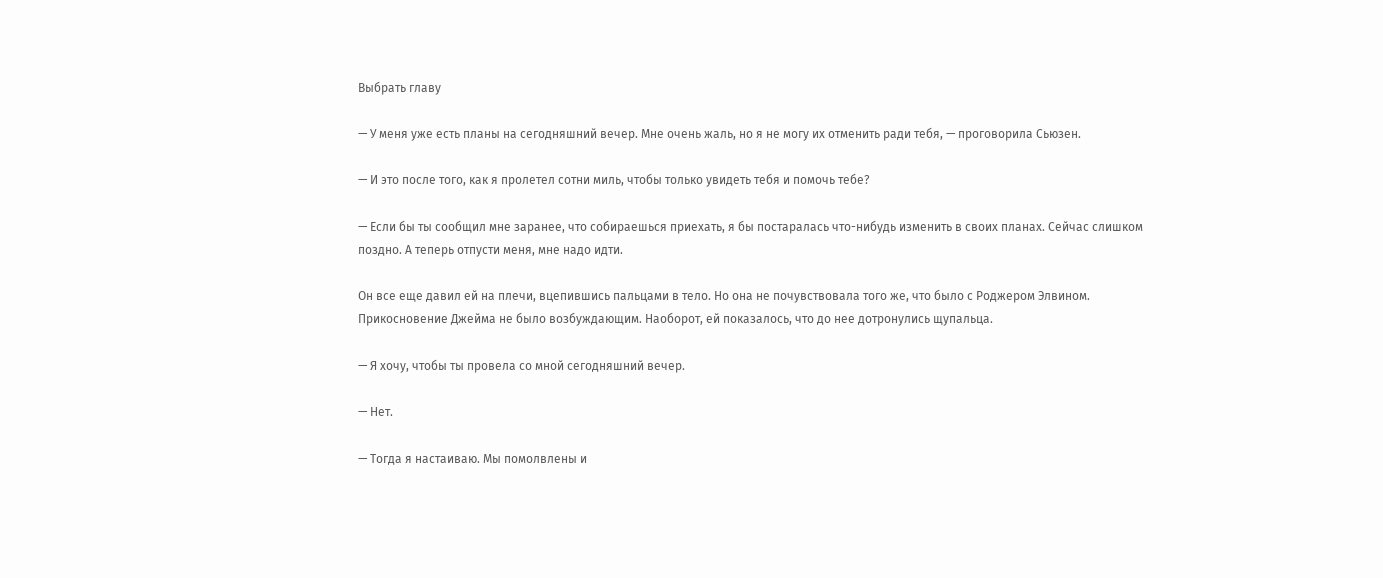Выбрать главу

— У меня уже есть планы на сегодняшний вечер. Мне очень жаль, но я не могу их отменить ради тебя, — проговорила Сьюзен.

— И это после того, как я пролетел сотни миль, чтобы только увидеть тебя и помочь тебе?

— Если бы ты сообщил мне заранее, что собираешься приехать, я бы постаралась что-нибудь изменить в своих планах. Сейчас слишком поздно. А теперь отпусти меня, мне надо идти.

Он все еще давил ей на плечи, вцепившись пальцами в тело. Но она не почувствовала того же, что было с Роджером Элвином. Прикосновение Джейма не было возбуждающим. Наоборот, ей показалось, что до нее дотронулись щупальца.

— Я хочу, чтобы ты провела со мной сегодняшний вечер.

— Нет.

— Тогда я настаиваю. Мы помолвлены и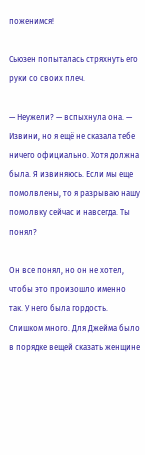поженимся!

Сьюзен попыталась стряхнуть его руки со своих плеч.

— Неужели? — вспыхнула она. — Извини, но я ещё не сказала тебе ничего официально. Хотя должна была. Я извиняюсь. Если мы еще помолвлены, то я разрываю нашу помолвку сейчас и навсегда. Ты понял?

Он все понял, но он не хотел, чтобы это произошло именно так. У него была гордость. Слишком много. Для Джейма было в порядке вещей сказать женщине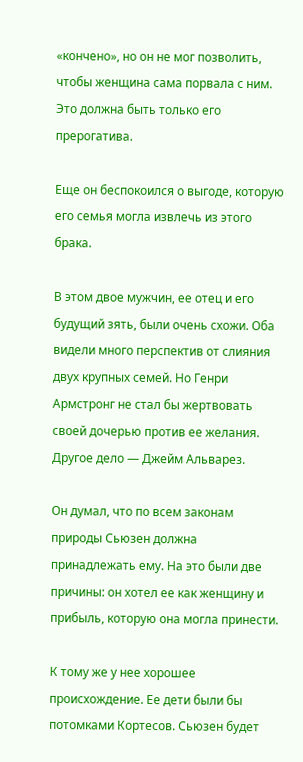«кончено», но он не мог позволить, чтобы женщина сама порвала с ним. Это должна быть только его прерогатива.

Еще он беспокоился о выгоде, которую его семья могла извлечь из этого брака.

В этом двое мужчин, ее отец и его будущий зять, были очень схожи. Оба видели много перспектив от слияния двух крупных семей. Но Генри Армстронг не стал бы жертвовать своей дочерью против ее желания. Другое дело — Джейм Альварез.

Он думал, что по всем законам природы Сьюзен должна принадлежать ему. На это были две причины: он хотел ее как женщину и прибыль, которую она могла принести.

К тому же у нее хорошее происхождение. Ее дети были бы потомками Кортесов. Сьюзен будет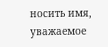носить имя, уважаемое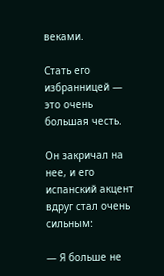веками.

Стать его избранницей — это очень большая честь.

Он закричал на нее, и его испанский акцент вдруг стал очень сильным:

— Я больше не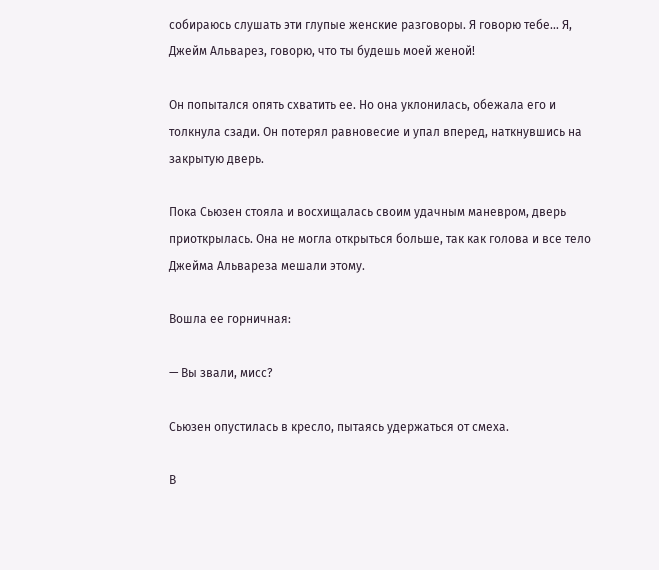собираюсь слушать эти глупые женские разговоры. Я говорю тебе… Я, Джейм Альварез, говорю, что ты будешь моей женой!

Он попытался опять схватить ее. Но она уклонилась, обежала его и толкнула сзади. Он потерял равновесие и упал вперед, наткнувшись на закрытую дверь.

Пока Сьюзен стояла и восхищалась своим удачным маневром, дверь приоткрылась. Она не могла открыться больше, так как голова и все тело Джейма Альвареза мешали этому.

Вошла ее горничная:

— Вы звали, мисс?

Сьюзен опустилась в кресло, пытаясь удержаться от смеха.

В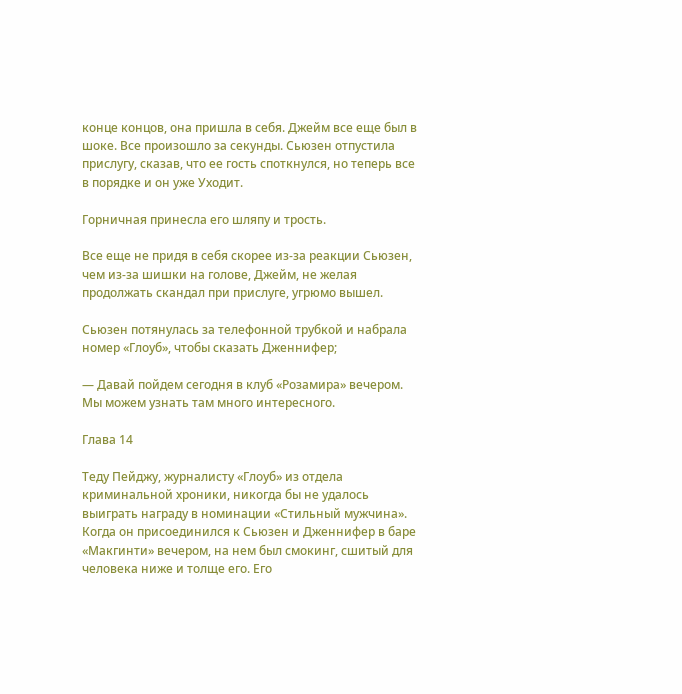конце концов, она пришла в себя. Джейм все еще был в шоке. Все произошло за секунды. Сьюзен отпустила прислугу, сказав, что ее гость споткнулся, но теперь все в порядке и он уже Уходит.

Горничная принесла его шляпу и трость.

Все еще не придя в себя скорее из-за реакции Сьюзен, чем из-за шишки на голове, Джейм, не желая продолжать скандал при прислуге, угрюмо вышел.

Сьюзен потянулась за телефонной трубкой и набрала номер «Глоуб», чтобы сказать Дженнифер;

— Давай пойдем сегодня в клуб «Розамира» вечером. Мы можем узнать там много интересного.

Глава 14

Теду Пейджу, журналисту «Глоуб» из отдела криминальной хроники, никогда бы не удалось выиграть награду в номинации «Стильный мужчина». Когда он присоединился к Сьюзен и Дженнифер в баре «Макгинти» вечером, на нем был смокинг, сшитый для человека ниже и толще его. Его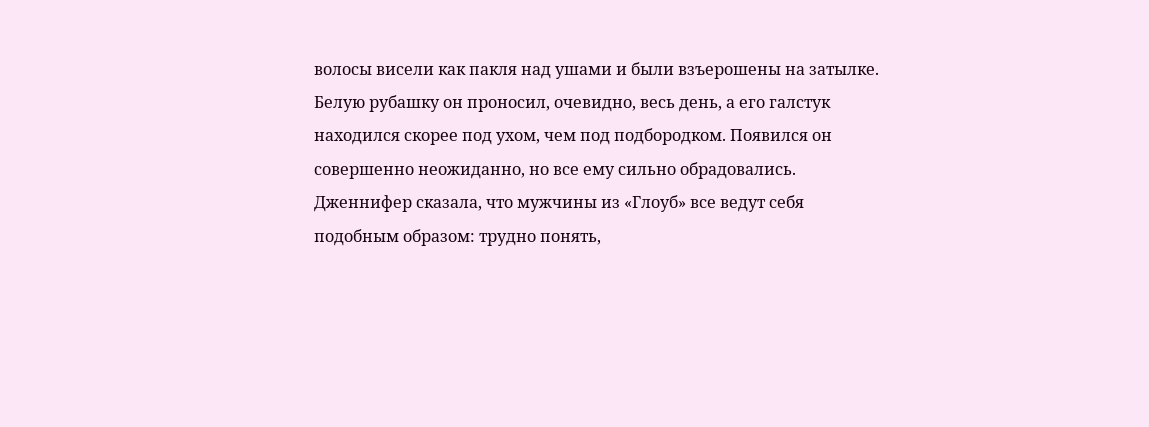волосы висели как пакля над ушами и были взъерошены на затылке. Белую рубашку он проносил, очевидно, весь день, а его галстук находился скорее под ухом, чем под подбородком. Появился он совершенно неожиданно, но все ему сильно обрадовались. Дженнифер сказала, что мужчины из «Глоуб» все ведут себя подобным образом: трудно понять,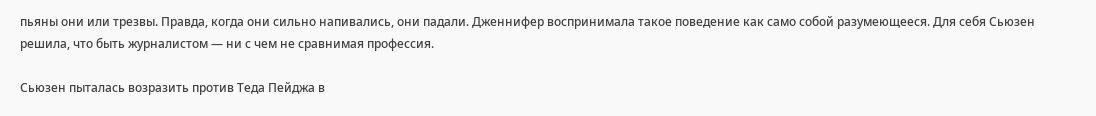пьяны они или трезвы. Правда, когда они сильно напивались, они падали. Дженнифер воспринимала такое поведение как само собой разумеющееся. Для себя Сьюзен решила, что быть журналистом — ни с чем не сравнимая профессия.

Сьюзен пыталась возразить против Теда Пейджа в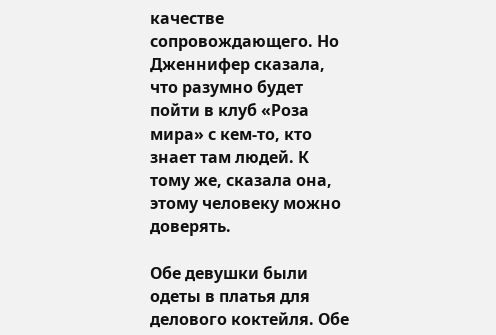качестве сопровождающего. Но Дженнифер сказала, что разумно будет пойти в клуб «Роза мира» с кем-то, кто знает там людей. К тому же, сказала она, этому человеку можно доверять.

Обе девушки были одеты в платья для делового коктейля. Обе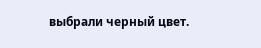выбрали черный цвет.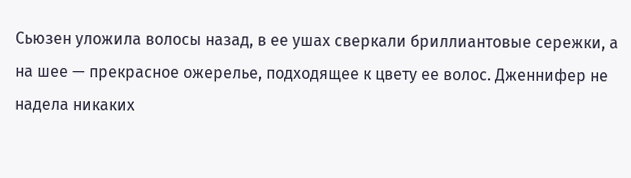Сьюзен уложила волосы назад, в ее ушах сверкали бриллиантовые сережки, а на шее — прекрасное ожерелье, подходящее к цвету ее волос. Дженнифер не надела никаких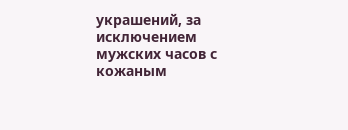украшений, за исключением мужских часов с кожаным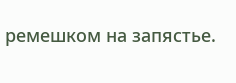ремешком на запястье.